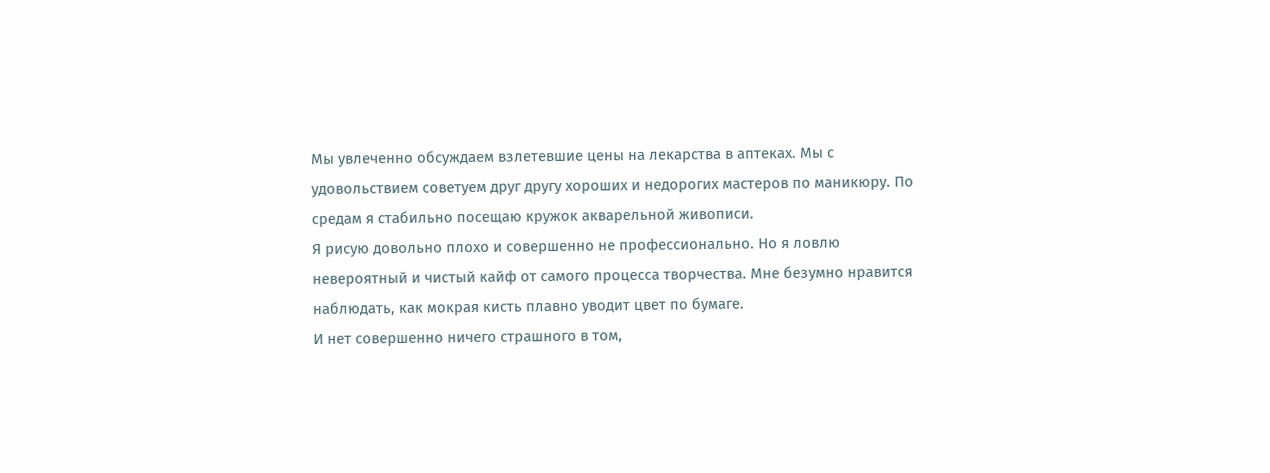Мы увлеченно обсуждаем взлетевшие цены на лекарства в аптеках. Мы с удовольствием советуем друг другу хороших и недорогих мастеров по маникюру. По средам я стабильно посещаю кружок акварельной живописи.
Я рисую довольно плохо и совершенно не профессионально. Но я ловлю невероятный и чистый кайф от самого процесса творчества. Мне безумно нравится наблюдать, как мокрая кисть плавно уводит цвет по бумаге.
И нет совершенно ничего страшного в том,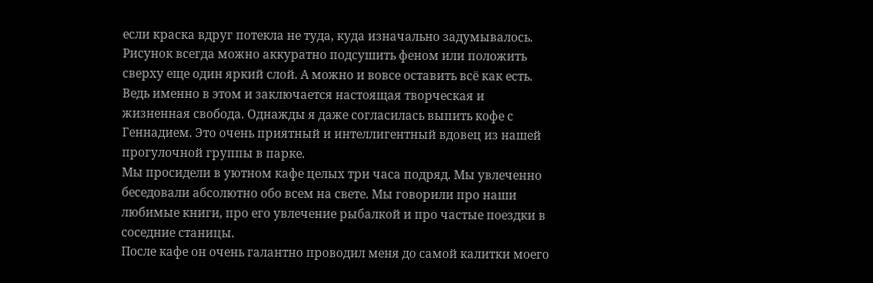если краска вдруг потекла не туда, куда изначально задумывалось. Рисунок всегда можно аккуратно подсушить феном или положить сверху еще один яркий слой. А можно и вовсе оставить всё как есть.
Ведь именно в этом и заключается настоящая творческая и жизненная свобода. Однажды я даже согласилась выпить кофе с Геннадием. Это очень приятный и интеллигентный вдовец из нашей прогулочной группы в парке.
Мы просидели в уютном кафе целых три часа подряд. Мы увлеченно беседовали абсолютно обо всем на свете. Мы говорили про наши любимые книги, про его увлечение рыбалкой и про частые поездки в соседние станицы.
После кафе он очень галантно проводил меня до самой калитки моего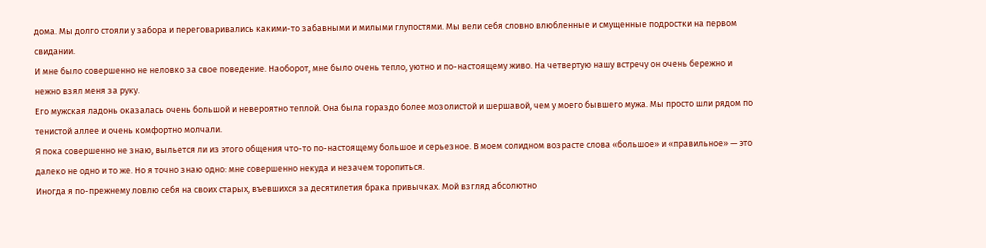дома. Мы долго стояли у забора и переговаривались какими-то забавными и милыми глупостями. Мы вели себя словно влюбленные и смущенные подростки на первом свидании.
И мне было совершенно не неловко за свое поведение. Наоборот, мне было очень тепло, уютно и по-настоящему живо. На четвертую нашу встречу он очень бережно и нежно взял меня за руку.
Его мужская ладонь оказалась очень большой и невероятно теплой. Она была гораздо более мозолистой и шершавой, чем у моего бывшего мужа. Мы просто шли рядом по тенистой аллее и очень комфортно молчали.
Я пока совершенно не знаю, выльется ли из этого общения что-то по-настоящему большое и серьезное. В моем солидном возрасте слова «большое» и «правильное» — это далеко не одно и то же. Но я точно знаю одно: мне совершенно некуда и незачем торопиться.
Иногда я по-прежнему ловлю себя на своих старых, въевшихся за десятилетия брака привычках. Мой взгляд абсолютно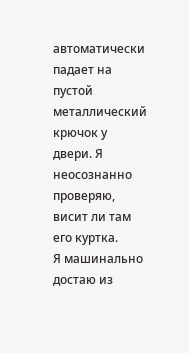автоматически падает на пустой металлический крючок у двери. Я неосознанно проверяю, висит ли там его куртка.
Я машинально достаю из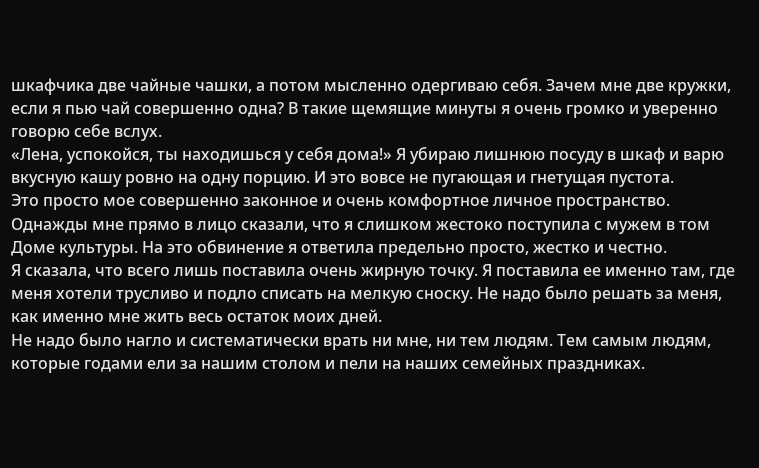шкафчика две чайные чашки, а потом мысленно одергиваю себя. Зачем мне две кружки, если я пью чай совершенно одна? В такие щемящие минуты я очень громко и уверенно говорю себе вслух.
«Лена, успокойся, ты находишься у себя дома!» Я убираю лишнюю посуду в шкаф и варю вкусную кашу ровно на одну порцию. И это вовсе не пугающая и гнетущая пустота.
Это просто мое совершенно законное и очень комфортное личное пространство. Однажды мне прямо в лицо сказали, что я слишком жестоко поступила с мужем в том Доме культуры. На это обвинение я ответила предельно просто, жестко и честно.
Я сказала, что всего лишь поставила очень жирную точку. Я поставила ее именно там, где меня хотели трусливо и подло списать на мелкую сноску. Не надо было решать за меня, как именно мне жить весь остаток моих дней.
Не надо было нагло и систематически врать ни мне, ни тем людям. Тем самым людям, которые годами ели за нашим столом и пели на наших семейных праздниках.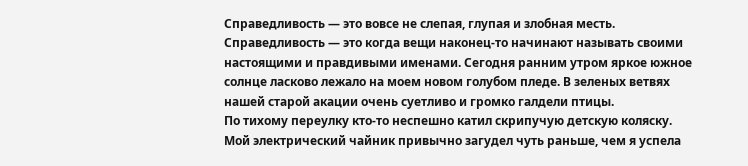Справедливость — это вовсе не слепая, глупая и злобная месть.
Справедливость — это когда вещи наконец-то начинают называть своими настоящими и правдивыми именами. Сегодня ранним утром яркое южное солнце ласково лежало на моем новом голубом пледе. В зеленых ветвях нашей старой акации очень суетливо и громко галдели птицы.
По тихому переулку кто-то неспешно катил скрипучую детскую коляску. Мой электрический чайник привычно загудел чуть раньше, чем я успела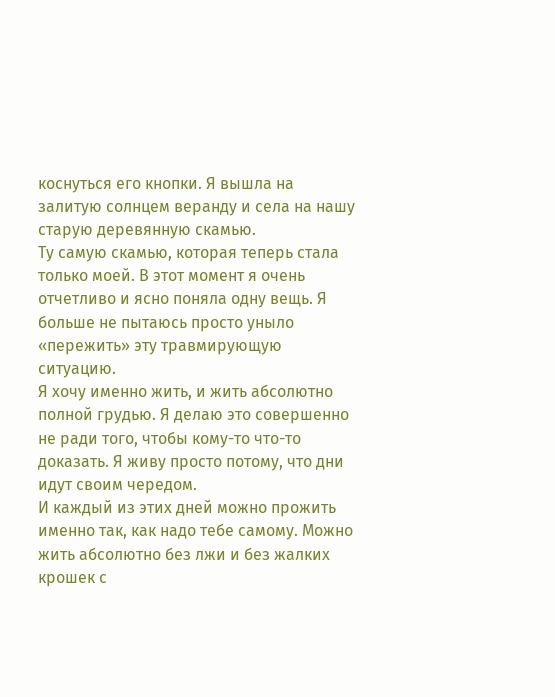коснуться его кнопки. Я вышла на залитую солнцем веранду и села на нашу старую деревянную скамью.
Ту самую скамью, которая теперь стала только моей. В этот момент я очень отчетливо и ясно поняла одну вещь. Я больше не пытаюсь просто уныло «пережить» эту травмирующую ситуацию.
Я хочу именно жить, и жить абсолютно полной грудью. Я делаю это совершенно не ради того, чтобы кому-то что-то доказать. Я живу просто потому, что дни идут своим чередом.
И каждый из этих дней можно прожить именно так, как надо тебе самому. Можно жить абсолютно без лжи и без жалких крошек с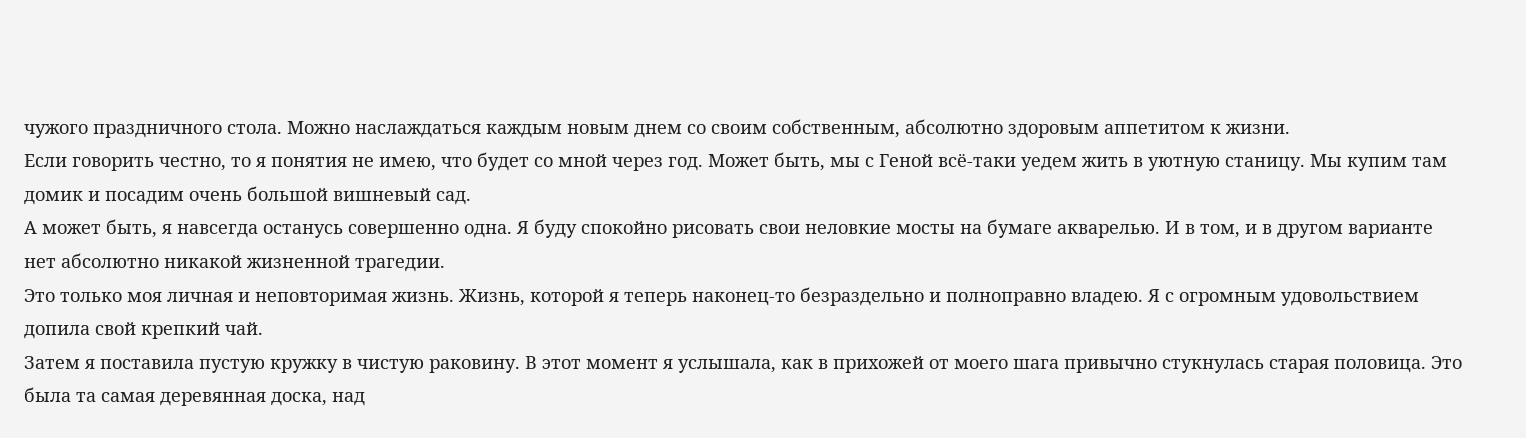чужого праздничного стола. Можно наслаждаться каждым новым днем со своим собственным, абсолютно здоровым аппетитом к жизни.
Если говорить честно, то я понятия не имею, что будет со мной через год. Может быть, мы с Геной всё-таки уедем жить в уютную станицу. Мы купим там домик и посадим очень большой вишневый сад.
А может быть, я навсегда останусь совершенно одна. Я буду спокойно рисовать свои неловкие мосты на бумаге акварелью. И в том, и в другом варианте нет абсолютно никакой жизненной трагедии.
Это только моя личная и неповторимая жизнь. Жизнь, которой я теперь наконец-то безраздельно и полноправно владею. Я с огромным удовольствием допила свой крепкий чай.
Затем я поставила пустую кружку в чистую раковину. В этот момент я услышала, как в прихожей от моего шага привычно стукнулась старая половица. Это была та самая деревянная доска, над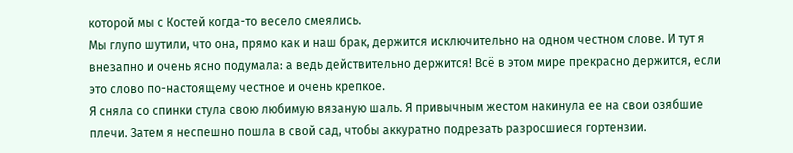которой мы с Костей когда-то весело смеялись.
Мы глупо шутили, что она, прямо как и наш брак, держится исключительно на одном честном слове. И тут я внезапно и очень ясно подумала: а ведь действительно держится! Всё в этом мире прекрасно держится, если это слово по-настоящему честное и очень крепкое.
Я сняла со спинки стула свою любимую вязаную шаль. Я привычным жестом накинула ее на свои озябшие плечи. Затем я неспешно пошла в свой сад, чтобы аккуратно подрезать разросшиеся гортензии.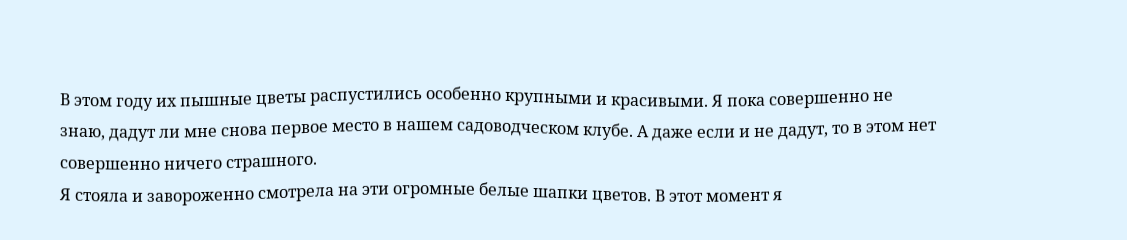В этом году их пышные цветы распустились особенно крупными и красивыми. Я пока совершенно не знаю, дадут ли мне снова первое место в нашем садоводческом клубе. А даже если и не дадут, то в этом нет совершенно ничего страшного.
Я стояла и завороженно смотрела на эти огромные белые шапки цветов. В этот момент я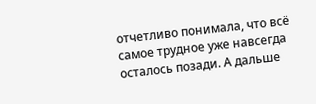отчетливо понимала, что всё самое трудное уже навсегда осталось позади. А дальше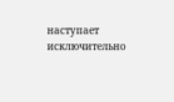наступает исключительно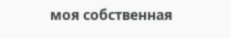моя собственная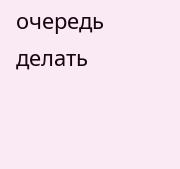очередь делать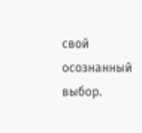свой осознанный выбор.